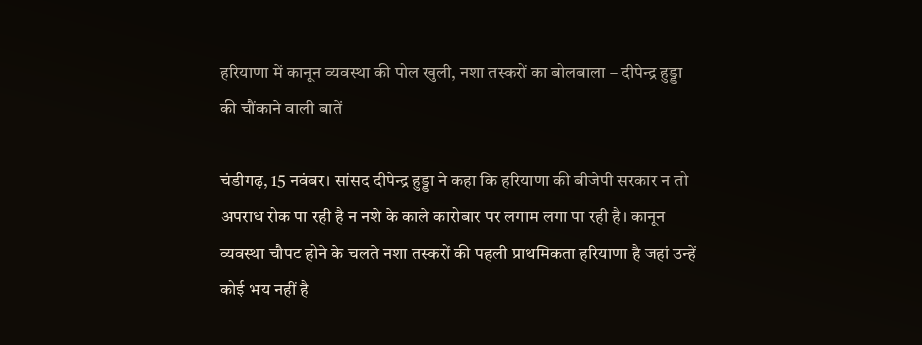हरियाणा में कानून व्यवस्था की पोल खुली, नशा तस्करों का बोलबाला – दीपेन्द्र हुड्डा की चौंकाने वाली बातें

चंडीगढ़, 15 नवंबर। सांसद दीपेन्द्र हुड्डा ने कहा कि हरियाणा की बीजेपी सरकार न तो अपराध रोक पा रही है न नशे के काले कारोबार पर लगाम लगा पा रही है। कानून व्यवस्था चौपट होने के चलते नशा तस्करों की पहली प्राथमिकता हरियाणा है जहां उन्हें कोई भय नहीं है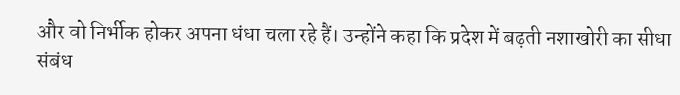और वो निर्भीक होकर अपना धंधा चला रहे हैं। उन्होंने कहा कि प्रदेश में बढ़ती नशाखोरी का सीधा संबंध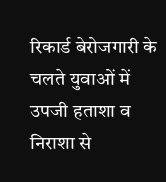रिकार्ड बेरोजगारी के चलते युवाओं में उपजी हताशा व निराशा से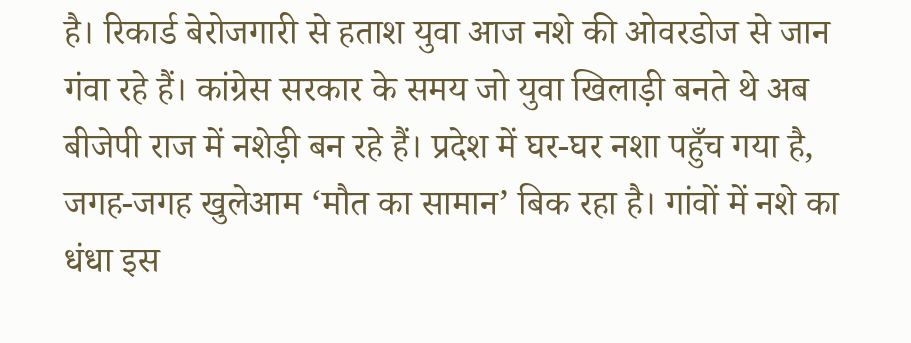है। रिकार्ड बेरोजगारी से हताश युवा आज नशे की ओवरडोज से जान गंवा रहे हैं। कांग्रेस सरकार के समय जो युवा खिलाड़ी बनते थे अब बीजेपी राज में नशेड़ी बन रहे हैं। प्रदेश में घर-घर नशा पहुँच गया है, जगह-जगह खुलेआम ‘मौत का सामान’ बिक रहा है। गांवों में नशे का धंधा इस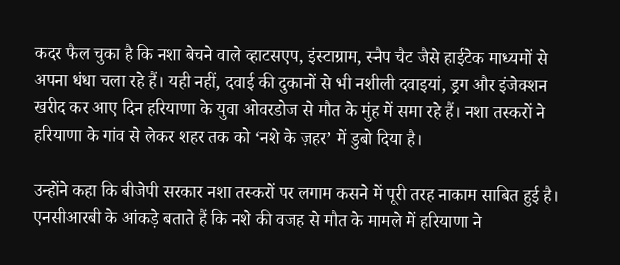कदर फैल चुका है कि नशा बेचने वाले व्हाटसएप, इंस्टाग्राम, स्नैप चैट जैसे हाईटेक माध्यमों से अपना धंधा चला रहे हैं। यही नहीं, दवाई की दुकानों से भी नशीली दवाइयां, ड्रग और इंजेक्शन खरीद कर आए दिन हरियाणा के युवा ओवरडोज से मौत के मुंह में समा रहे हैं। नशा तस्करों ने हरियाणा के गांव से लेकर शहर तक को ‘नशे के ज़हर’ में डुबो दिया है।

उन्होंने कहा कि बीजेपी सरकार नशा तस्करों पर लगाम कसने में पूरी तरह नाकाम साबित हुई है। एनसीआरबी के आंकड़े बताते हैं कि नशे की वजह से मौत के मामले में हरियाणा ने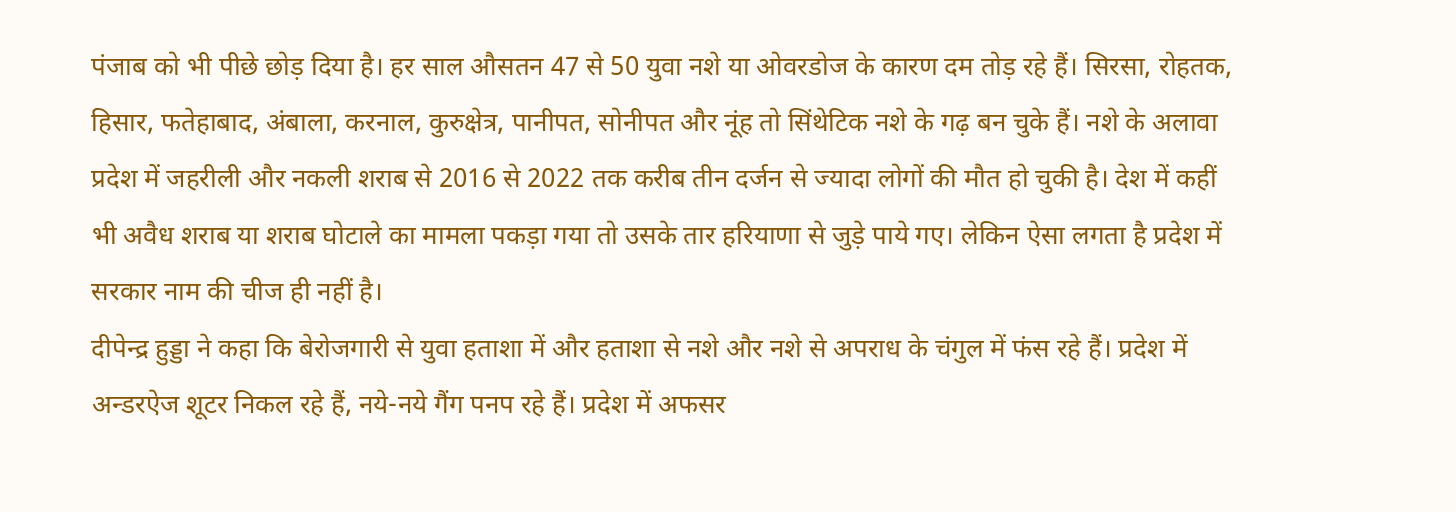पंजाब को भी पीछे छोड़ दिया है। हर साल औसतन 47 से 50 युवा नशे या ओवरडोज के कारण दम तोड़ रहे हैं। सिरसा, रोहतक, हिसार, फतेहाबाद, अंबाला, करनाल, कुरुक्षेत्र, पानीपत, सोनीपत और नूंह तो सिंथेटिक नशे के गढ़ बन चुके हैं। नशे के अलावा प्रदेश में जहरीली और नकली शराब से 2016 से 2022 तक करीब तीन दर्जन से ज्यादा लोगों की मौत हो चुकी है। देश में कहीं भी अवैध शराब या शराब घोटाले का मामला पकड़ा गया तो उसके तार हरियाणा से जुड़े पाये गए। लेकिन ऐसा लगता है प्रदेश में सरकार नाम की चीज ही नहीं है।
दीपेन्द्र हुड्डा ने कहा कि बेरोजगारी से युवा हताशा में और हताशा से नशे और नशे से अपराध के चंगुल में फंस रहे हैं। प्रदेश में अन्डरऐज शूटर निकल रहे हैं, नये-नये गैंग पनप रहे हैं। प्रदेश में अफसर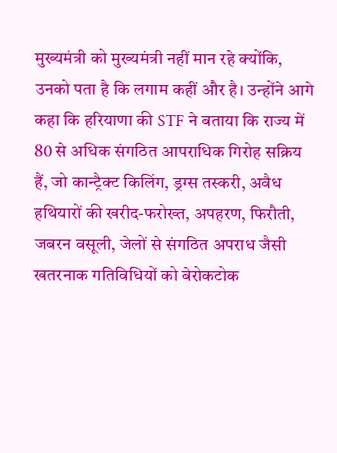मुख्यमंत्री को मुख्यमंत्री नहीं मान रहे क्योंकि, उनको पता है कि लगाम कहीं और है। उन्होंने आगे कहा कि हरियाणा की STF ने बताया कि राज्य में 80 से अधिक संगठित आपराधिक गिरोह सक्रिय हैं, जो कान्ट्रैक्ट किलिंग, ड्रग्स तस्करी, अवैध हथियारों की खरीद-फरोख्त, अपहरण, फिरौती, जबरन वसूली, जेलों से संगठित अपराध जैसी खतरनाक गतिविधियों को बेरोकटोक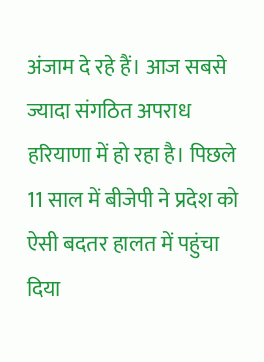अंजाम दे रहे हैं। आज सबसे ज्यादा संगठित अपराध हरियाणा में हो रहा है। पिछले 11 साल में बीजेपी ने प्रदेश को ऐसी बदतर हालत में पहुंचा दिया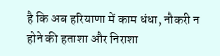है कि अब हरियाणा में काम धंधा, नौकरी न होने की हताशा और निराशा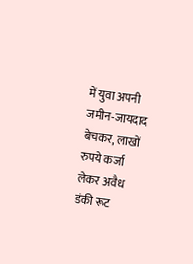में युवा अपनी जमीन-जायदाद बेचकर, लाखों रुपये कर्जा लेकर अवैध डंकी रूट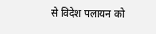से विदेश पलायन को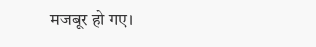मजबूर हो गए।